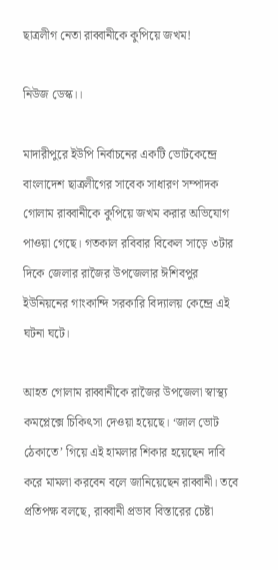ছাত্রলীগ নেতা রাব্বানীকে কুপিয়ে জখম!

নিউজ ডেস্ক।।

মাদারীপুরে ইউপি নির্বাচনের একটি ভোটকেন্দ্রে বাংলাদেশ ছাত্রলীগের সাবেক সাধারণ সম্পাদক গোলাম রাব্বানীকে কুপিয়ে জখম করার অভিযোগ পাওয়া গেছে। গতকাল রবিবার বিকেল সাড়ে ৩টার দিকে জেলার রাজৈর উপজেলার ঈশিবপুর ইউনিয়নের গাংকান্দি সরকারি বিদ্যালয় কেন্দ্রে এই ঘটনা ঘটে।

আহত গোলাম রাব্বানীকে রাজৈর উপজেলা স্বাস্থ্য কমপ্লেক্সে চিকিৎসা দেওয়া হয়েছে। ‘জাল ভোট ঠেকাতে’ গিয়ে এই হামলার শিকার হয়েছেন দাবি করে মামলা করবেন বলে জানিয়েছেন রাব্বানী। তবে প্রতিপক্ষ বলছে, রাব্বানী প্রভাব বিস্তারের চেষ্টা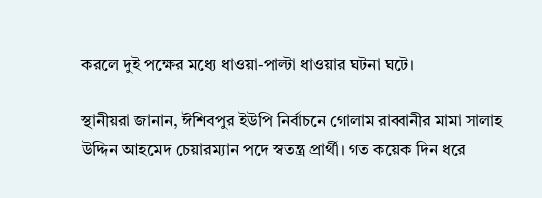করলে দুই পক্ষের মধ্যে ধাওয়া-পাল্টা ধাওয়ার ঘটনা ঘটে।

স্থানীয়রা জানান, ঈশিবপুর ইউপি নির্বাচনে গোলাম রাব্বানীর মামা সালাহ উদ্দিন আহমেদ চেয়ারম্যান পদে স্বতন্ত্র প্রার্থী। গত কয়েক দিন ধরে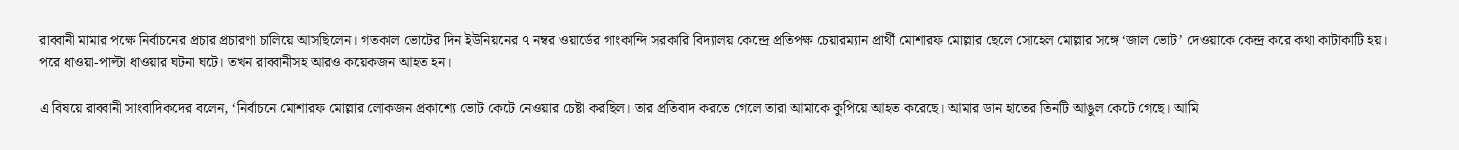রাব্বানী মামার পক্ষে নির্বাচনের প্রচার প্রচারণা চালিয়ে আসছিলেন। গতকাল ভোটের দিন ইউনিয়নের ৭ নম্বর ওয়ার্ডের গাংকান্দি সরকারি বিদ্যালয় কেন্দ্রে প্রতিপক্ষ চেয়ারম্যান প্রার্থী মোশারফ মোল্লার ছেলে সোহেল মোল্লার সঙ্গে ‘জাল ভোট’ দেওয়াকে কেন্দ্র করে কথা কাটাকাটি হয়। পরে ধাওয়া-পাল্টা ধাওয়ার ঘটনা ঘটে। তখন রাব্বানীসহ আরও কয়েকজন আহত হন।

এ বিষয়ে রাব্বানী সাংবাদিকদের বলেন, ‘নির্বাচনে মোশারফ মোল্লার লোকজন প্রকাশ্যে ভোট কেটে নেওয়ার চেষ্টা করছিল। তার প্রতিবাদ করতে গেলে তারা আমাকে কুপিয়ে আহত করেছে। আমার ডান হাতের তিনটি আঙুল কেটে গেছে। আমি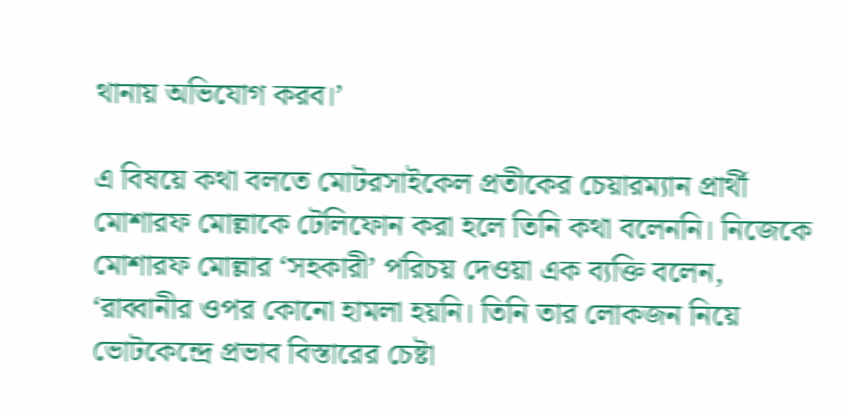থানায় অভিযোগ করব।’

এ বিষয়ে কথা বলতে মোটরসাইকেল প্রতীকের চেয়ারম্যান প্রার্থী মোশারফ মোল্লাকে টেলিফোন করা হলে তিনি কথা বলেননি। নিজেকে মোশারফ মোল্লার ‘সহকারী’ পরিচয় দেওয়া এক ব্যক্তি বলেন, ‘রাব্বানীর ওপর কোনো হামলা হয়নি। তিনি তার লোকজন নিয়ে ভোটকেন্দ্রে প্রভাব বিস্তারের চেষ্টা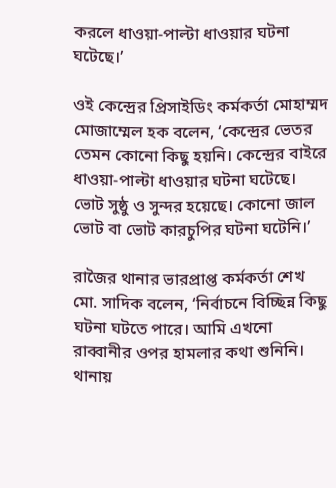করলে ধাওয়া-পাল্টা ধাওয়ার ঘটনা ঘটেছে।’

ওই কেন্দ্রের প্রিসাইডিং কর্মকর্তা মোহাম্মদ মোজাম্মেল হক বলেন, ‘কেন্দ্রের ভেতর তেমন কোনো কিছু হয়নি। কেন্দ্রের বাইরে ধাওয়া-পাল্টা ধাওয়ার ঘটনা ঘটেছে। ভোট সুষ্ঠু ও সুন্দর হয়েছে। কোনো জাল ভোট বা ভোট কারচুপির ঘটনা ঘটেনি।’

রাজৈর থানার ভারপ্রাপ্ত কর্মকর্তা শেখ মো. সাদিক বলেন, ‘নির্বাচনে বিচ্ছিন্ন কিছু ঘটনা ঘটতে পারে। আমি এখনো রাব্বানীর ওপর হামলার কথা শুনিনি। থানায়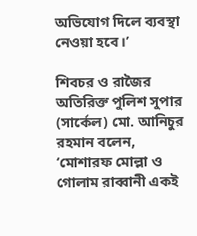অভিযোগ দিলে ব্যবস্থা নেওয়া হবে।’

শিবচর ও রাজৈর অতিরিক্ত পুলিশ সুপার (সার্কেল) মো. আনিচুর রহমান বলেন, ‘মোশারফ মোল্লা ও গোলাম রাব্বানী একই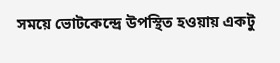সময়ে ভোটকেন্দ্রে উপস্থিত হওয়ায় একটু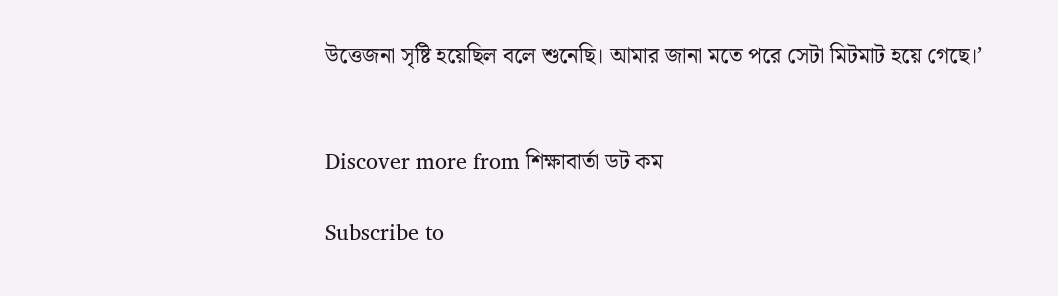উত্তেজনা সৃষ্টি হয়েছিল বলে শুনেছি। আমার জানা মতে পরে সেটা মিটমাট হয়ে গেছে।’


Discover more from শিক্ষাবার্তা ডট কম

Subscribe to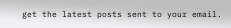get the latest posts sent to your email.